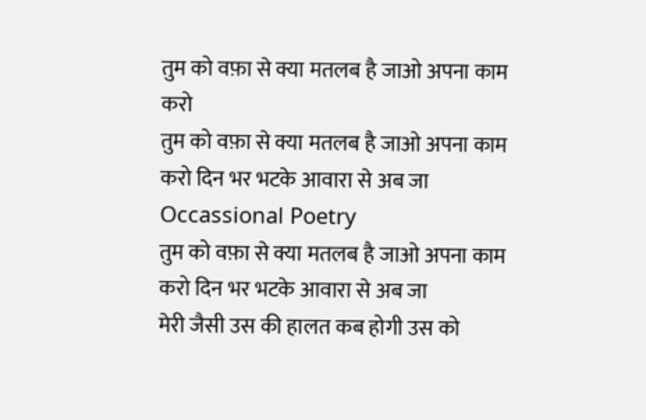तुम को वफ़ा से क्या मतलब है जाओ अपना काम करो
तुम को वफ़ा से क्या मतलब है जाओ अपना काम करो दिन भर भटके आवारा से अब जा
Occassional Poetry
तुम को वफ़ा से क्या मतलब है जाओ अपना काम करो दिन भर भटके आवारा से अब जा
मेरी जैसी उस की हालत कब होगी उस को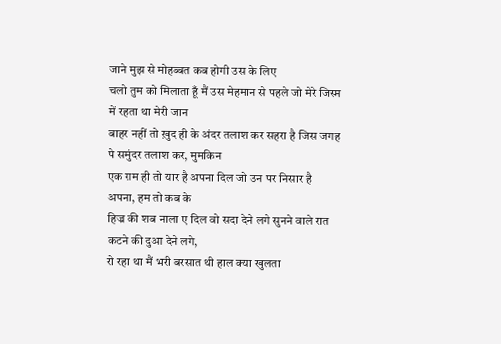जाने मुझ से मोहब्बत कब होगी उस के लिए
चलो तुम को मिलाता हूँ मैं उस मेहमान से पहले जो मेरे जिस्म में रहता था मेरी जान
बाहर नहीं तो ख़ुद ही के अंदर तलाश कर सहरा है जिस जगह पे समुंदर तलाश कर, मुमकिन
एक ग़म ही तो यार है अपना दिल जो उन पर निसार है अपना, हम तो कब के
हिज्र की शब नाला ए दिल वो सदा देने लगे सुनने वाले रात कटने की दुआ देने लगे,
रो रहा था मैं भरी बरसात थी हाल क्या खुलता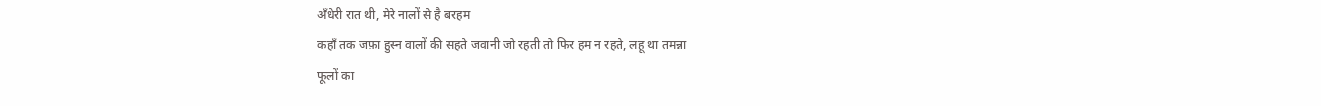अँधेरी रात थी, मेरे नालों से है बरहम
कहाँ तक जफ़ा हुस्न वालों की सहते जवानी जो रहती तो फिर हम न रहते, लहू था तमन्ना
फूलों का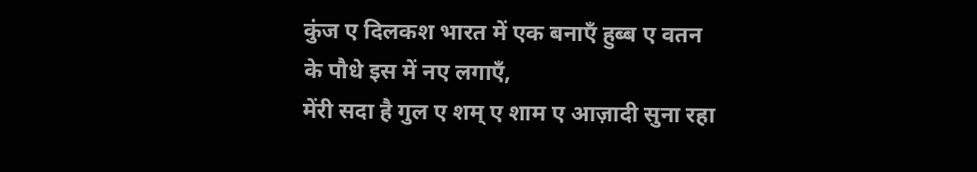कुंज ए दिलकश भारत में एक बनाएँ हुब्ब ए वतन के पौधे इस में नए लगाएँ,
मेंरी सदा है गुल ए शम् ए शाम ए आज़ादी सुना रहा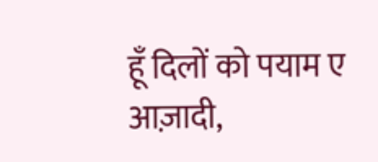हूँ दिलों को पयाम ए आज़ादी,